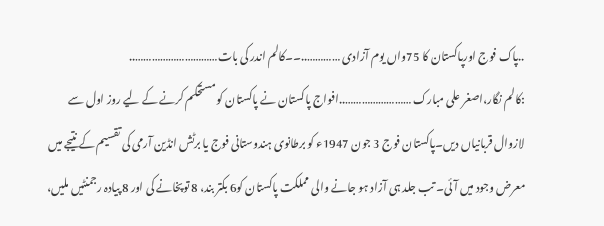..پاک فوج اورپاکستان کا 75واں یوم آزادی …………..۔۔کالم اندر کی بات…………………………..
:کالم نگار،اصغر علی مبارک ……………………..افواج پاکستان نے پاکستان کو مستحکم کرنے کے لیے روز اول سے لازوال قربانیاں دیں۔پاکستان فوج 3 جون 1947ء کو برطانوی ہندوستانی فوج یا برٹش انڈین آرمی کی تقسیم کے نتیجے میں معرض وجود میں آئی۔ تب جلد ہی آزاد ہو جانے والی مملکت پاکستان کو6 بکتر بند، 8 توپخانے کی اور 8 پیادہ رجمنٹیں ملیں،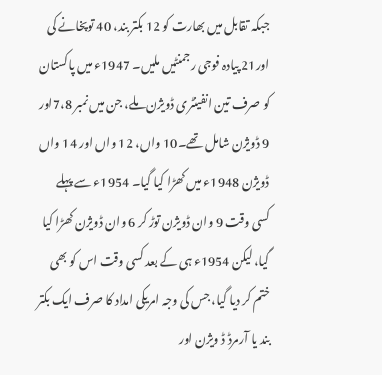جبکہ تقابل میں بھارت کو 12 بکتر بند، 40 توپخانے کی اور21 پیادہ فوجی رجمنٹیں ملیں۔ 1947ء میں پاکستان کو صرف تین انفینٹری ڈویژن ملے، جن میں نمبر 7،8اور 9 ڈویژن شامل تھے۔10 واں، 12 واں اور 14 واں ڈویژن 1948ء میں کھڑا کیا گیا۔ 1954ء سے پہلے کسی وقت 9 وان ڈویژن توڑ کر 6 وان ڈویژن کھڑا کیا گیا، لیکن 1954ء ہی کے بعد کسی وقت اس کو بھی ختم کر دیا گیا، جس کی وجہ امریکی امداد کا صرف ایک بکتر بند یا آرمرڈ ڈ ویژن اور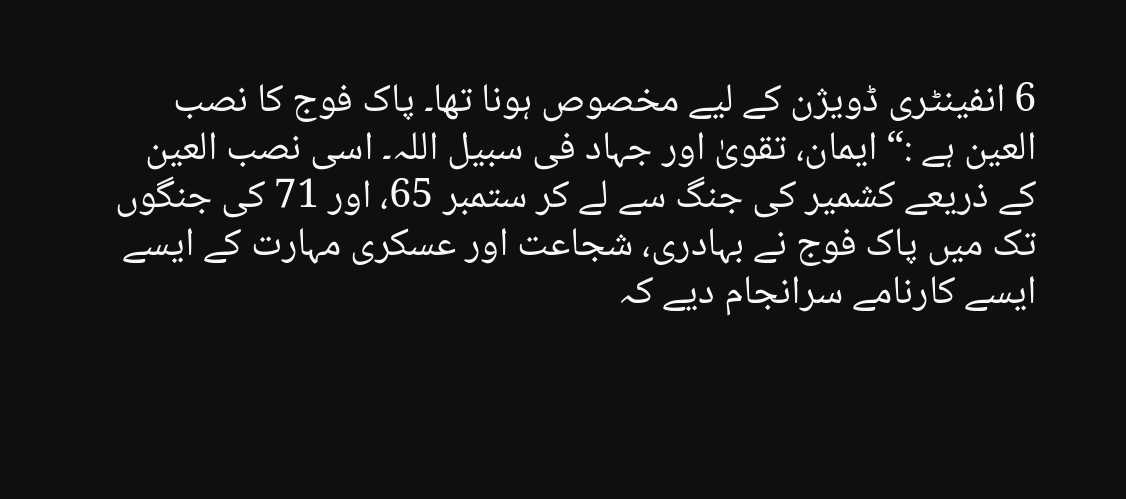6 انفینٹری ڈویژن کے لیے مخصوص ہونا تھا۔ پاک فوج کا نصب العین ہے :“ ایمان، تقویٰ اور جہاد فی سبیل اللہ۔ اسی نصب العین کے ذریعے کشمیر کی جنگ سے لے کر ستمبر 65، اور 71 کی جنگوں تک میں پاک فوج نے بہادری، شجاعت اور عسکری مہارت کے ایسے ایسے کارنامے سرانجام دیے کہ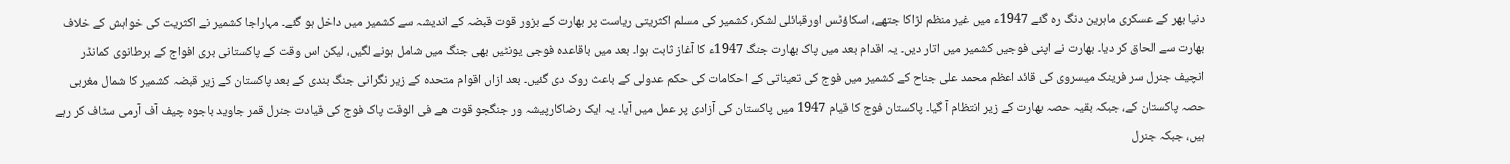دنیا بھر کے عسکری ماہرین دنگ رہ گئے 1947ء میں غیر منظم لڑاکا جتھے، اسکاؤٹس اورقبائلی لشکر، کشمیر کی مسلم اکثریتی ریاست پر بھارت کے بزور قوت قبضہ کے اندیشہ سے کشمیر میں داخل ہو گئے۔ مہاراجا کشمیر نے اکثریت کی خواہش کے خلاف بھارت سے الحاق کر دیا۔ بھارت نے اپنی فوجیں کشمیر میں اتار دیں۔ یہ اقدام بعد میں پاک بھارت جنگ 1947ء کا آغاز ثابت ہوا۔ بعد میں باقاعدہ فوجی یونٹیں بھی جنگ میں شامل ہونے لگیں، لیکن اس وقت کے پاکستانی بری افواج کے برطانوی کمانڈر انچیف جنرل سر فرینک میسروی کی قائد اعظم محمد علی جناح کے کشمیر میں فوج کی تعیناتی کے احکامات کی حکم عدولی کے باعث روک دی گئیں۔ بعد ازاں اقوام متحدہ کے زیر نگرانی جنگ بندی کے بعد پاکستان کے زیر قبضہ کشمیر کا شمال مغربی حصہ پاکستان کے، جبکہ بقیہ حصہ بھارت کے زیر انتظام آ گیا۔ پاکستان فوج کا قیام 1947 میں پاکستان کی آزادی پر عمل میں آیا۔ یہ ایک رضاکارپیشہ ور جنگجو قوت ھے فی الوقت پاک فوج کی قیادت جنرل قمر جاوید باجوہ چیف آف آرمی سٹاف کر رہے ہیں، جبکہ جنرل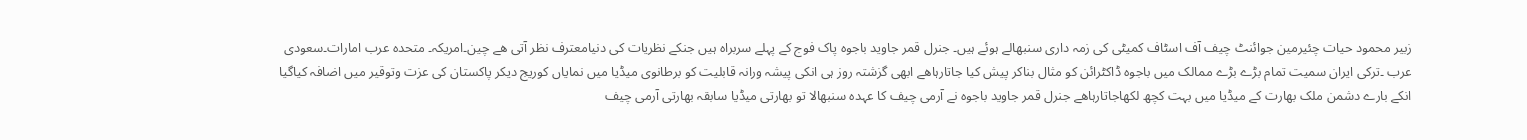زبیر محمود حیات چئیرمین جوائنٹ چیف آف اسٹاف کمیٹی کی زمہ داری سنبھالے ہوئے ہیں۔ جنرل قمر جاوید باجوہ پاک فوج کے پہلے سربراہ ہیں جنکے نظریات کی دنیامعترف نظر آتی ھے چین۔امریکہ۔ متحدہ عرب امارات۔سعودی عرب ۔ترکی ایران سمیت تمام بڑے بڑے ممالک میں باجوہ ڈاکٹرائن کو مثال بناکر پیش کیا جاتارہاھے ابھی گزشتہ روز ہی انکی پیشہ ورانہ قابلیت کو برطانوی میڈیا میں نمایاں کوریج دیکر پاکستان کی عزت وتوقیر میں اضافہ کیاگیا انکے بارے دشمن ملک بھارت کے میڈیا میں بہت کچھ لکھاجاتارہاھے جنرل قمر جاوید باجوہ نے آرمی چیف کا عہدہ سنبھالا تو بھارتی میڈیا سابقہ بھارتی آرمی چیف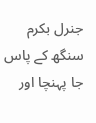جنرل بکرم سنگھ کے پاس جا پہنچا اور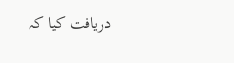دریافت کیا کہ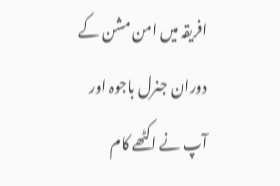افریقہ میں امن مشن کے دوران جنرل باجوہ اور آپ نے اکٹھے کام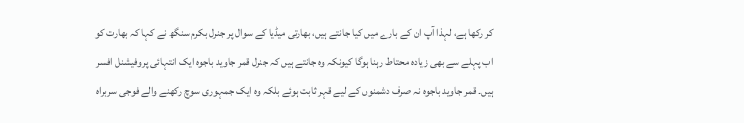کر رکھا ہے، لہذا آپ ان کے بارے میں کیا جانتے ہیں، بھارتی میڈیا کے سوال پر جنرل بکرم سنگھ نے کہا کہ بھارت کو اب پہلے سے بھی زیادہ محتاط رہنا ہوگا کیونکہ وہ جانتے ہیں کہ جنرل قمر جاوید باجوہ ایک انتہائی پروفیشنل افسر ہیں۔ قمر جاوید باجوہ نہ صرف دشمنوں کے لیے قہر ثابت ہوئے بلکہ وہ ایک جمہوری سوچ رکھنے والے فوجی سربراہ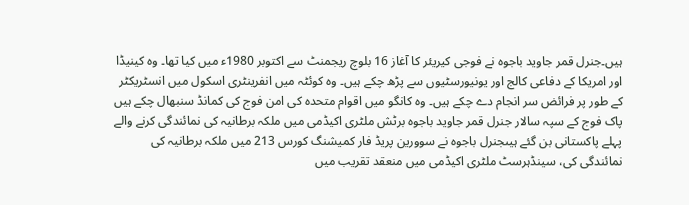ہیں۔جنرل قمر جاوید باجوہ نے فوجی کیریئر کا آغاز 16 بلوچ ریجمنٹ سے اکتوبر 1980ء میں کیا تھا۔ وہ کینیڈا اور امریکا کے دفاعی کالج اور یونیورسٹیوں سے پڑھ چکے ہیں۔ وہ کوئٹہ میں انفرینٹری اسکول میں انسٹریکٹر کے طور پر فرائض سر انجام دے چکے ہیں۔ وہ کانگو میں اقوام متحدہ کی امن فوج کی کمانڈ سنبھال چکے ہیں پاک فوج کے سپہ سالار جنرل قمر جاوید باجوہ برٹش ملٹری اکیڈمی میں ملکہ برطانیہ کی نمائندگی کرنے والے پہلے پاکستانی بن گئے ہیںجنرل باجوہ نے سوورین پریڈ فار کمیشنگ کورس 213 میں ملکہ برطانیہ کی نمائندگی کی، سینڈہرسٹ ملٹری اکیڈمی میں منعقد تقریب میں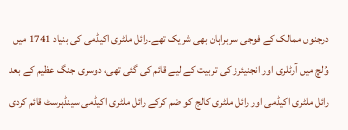درجنوں ممالک کے فوجی سربراہان بھی شریک تھے۔رائل ملٹری اکیڈمی کی بنیاد 1741 میں وُلچ میں آرٹلری اور انجنیئرز کی تربیت کے لیے قائم کی گئی تھی، دوسری جنگ عظیم کے بعد رائل ملٹری اکیڈمی اور رائل ملٹری کالج کو ضم کرکے رائل ملٹری اکیڈمی سینڈہرسٹ قائم کردی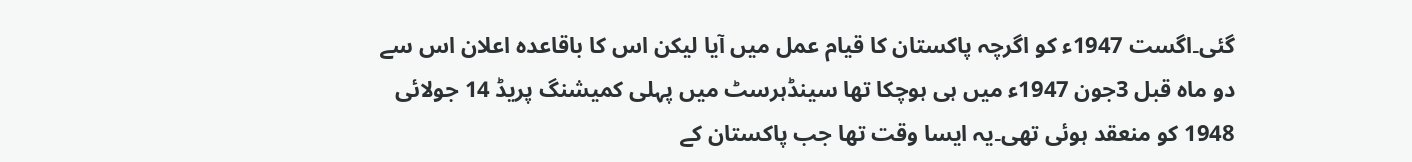گئی۔اگست 1947ء کو اگرچہ پاکستان کا قیام عمل میں آیا لیکن اس کا باقاعدہ اعلان اس سے دو ماہ قبل 3جون 1947ء میں ہی ہوچکا تھا سینڈہرسٹ میں پہلی کمیشنگ پریڈ 14 جولائی 1948 کو منعقد ہوئی تھی۔یہ ایسا وقت تھا جب پاکستان کے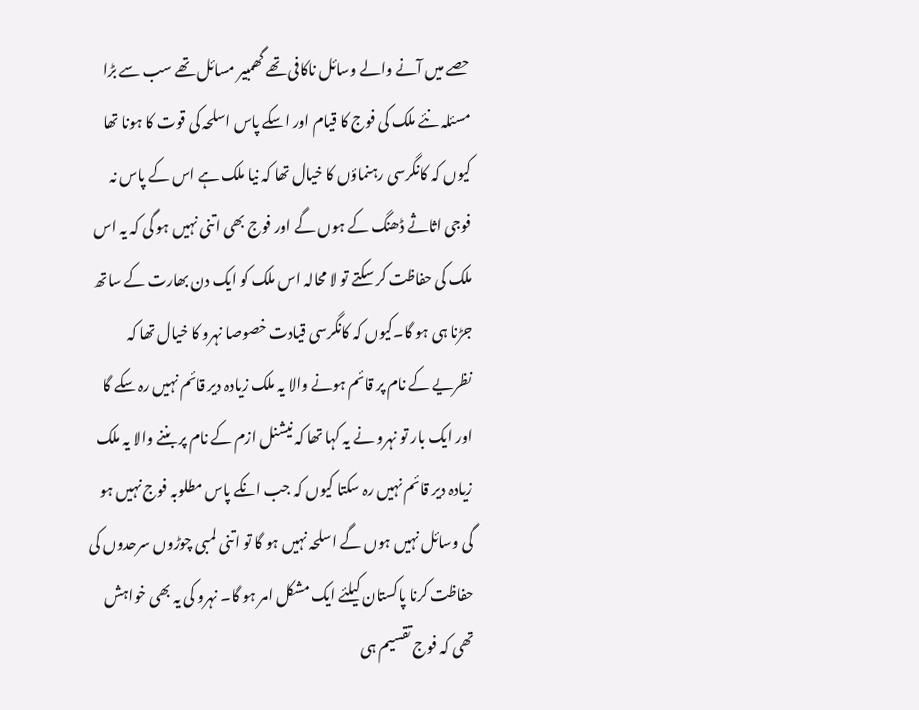حصے میں آنے والے وسائل ناکافی تھے گھمبیر مسائل تھے سب سے بڑا مسئلہ نئے ملک کی فوج کا قیام اور اسکے پاس اسلحہ کی قوت کا ہونا تھا کیوں کہ کانگرسی رہنماؤں کا خیال تھا کہ نیا ملک ہے اس کے پاس نہ فوجی اثاثے ڈھنگ کے ہوں گے اور فوج بھی اتنی نہیں ہو گی کہ یہ اس ملک کی حفاظت کر سکتے تو لا محالہ اس ملک کو ایک دن بھارت کے ساتھ جڑنا ہی ہو گا۔کیوں کہ کانگرسی قیادت خصوصا نہرو کا خیال تھا کہ نظریے کے نام پر قائم ہونے والا یہ ملک زیادہ دیر قائم نہیں رہ سکے گا اور ایک بار تو نہرو نے یہ کہا تھا کہ نیشنل ازم کے نام پر بننے والا یہ ملک زیادہ دیر قائم نہیں رہ سکتا کیوں کہ جب انکے پاس مطلوبہ فوج نہیں ہو گی وسائل نہیں ہوں گے اسلحہ نہیں ہو گا تو اتنی لمبی چوڑوں سرحدوں کی حفاظت کرنا پاکستان کیلئے ایک مشکل امر ہو گا۔ نہرو کی یہ بھی خواہش تھی کہ فوج تقسیم ہی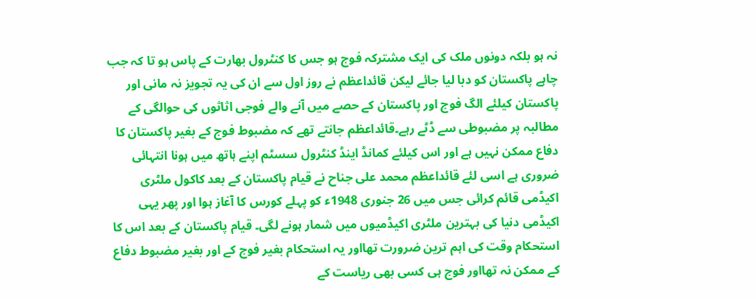نہ ہو بلکہ دونوں ملک کی ایک مشترکہ فوج ہو جس کا کنٹرول بھارت کے پاس ہو تا کہ جب چاہے پاکستان کو دبا لیا جائے لیکن قائداعظم نے روز اول سے ان کی یہ تجویز نہ مانی اور پاکستان کیلئے الگ فوج اور پاکستان کے حصے میں آنے والے فوجی اثاثوں کی حوالگی کے مطالبہ پر مضبوطی سے ڈٹے رہے۔قائداعظم جانتے تھے کہ مضبوط فوج کے بغیر پاکستان کا دفاع ممکن نہیں ہے اور اس کیلئے کمانڈ اینڈ کنٹرول سسٹم اپنے ہاتھ میں ہونا انتہائی ضروری ہے اسی لئے قائداعظم محمد علی جناح نے قیام پاکستان کے بعد کاکول ملٹری اکیڈمی قائم کرائی جس میں 26 جنوری 1948ء کو پہلے کورس کا آغاز ہوا اور پھر یہی اکیڈمی دنیا کی بہترین ملٹری اکیڈمیوں میں شمار ہونے لگی۔ قیام پاکستان کے بعد اس کا استحکام وقت کی اہم ترین ضرورت تھااور یہ استحکام بغیر فوج کے اور بغیر مضبوط دفاع کے ممکن نہ تھااور فوج ہی کسی بھی ریاست کے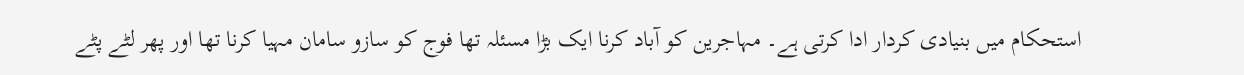استحکام میں بنیادی کردار ادا کرتی ہے۔ مہاجرین کو آباد کرنا ایک بڑا مسئلہ تھا فوج کو سازو سامان مہیا کرنا تھا اور پھر لٹے پٹے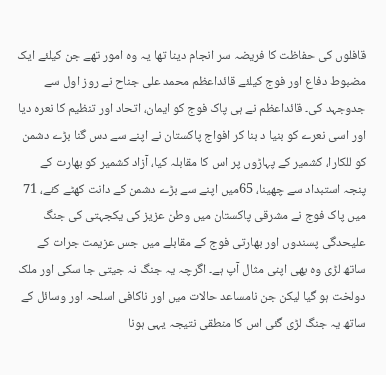قافلوں کی حفاظت کا فریضہ سر انجام دینا تھا یہ وہ امور تھے جن کیلئے ایک مضبوط دفاع اور فوج کیلئے قائداعظم محمد علی جناح نے روز اول سے جدوجہد کی۔ قائداعظم نے ہی پاک فوج کو ایمان، اتحاد اور تنظیم کا نعرہ دیا اور اسی نعرے کو بنیا د بنا کر افواج پاکستان نے اپنے سے دس گنا بڑے دشمن کو للکارا، کشمیر کے پہاڑوں پر اس کا مقابلہ کیا، آزاد کشمیر کو بھارت کے پنجہ استبداد سے چھینا، 65میں اپنے سے بڑے دشمن کے دانت کھٹے کئے، 71 میں پاک فوج نے مشرقی پاکستان میں وطن عزیز کی یکجہتی کی جنگ علیحدگی پسندوں اور بھارتی فوج کے مقابلے میں جس عزیمت جرات کے ساتھ لڑی وہ بھی اپنی مثال آپ ہے۔ اگرچہ یہ جنگ نہ جیتی جا سکی اور ملک دولخت ہو گیا لیکن جن نامساعد حالات میں اور ناکافی اسلحہ اور وسائل کے ساتھ یہ جنگ لڑی گئی اس کا منطقی نتیجہ یہی ہونا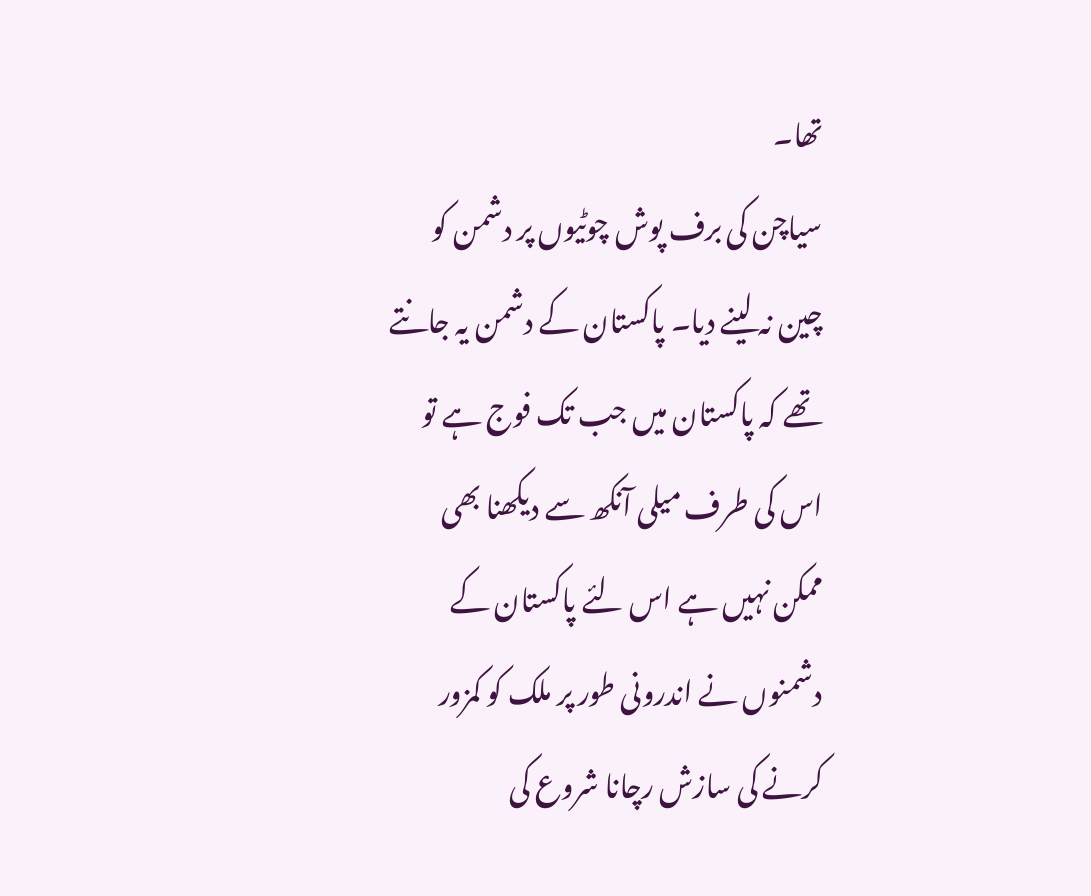تھا۔
سیاچن کی برف پوش چوٹیوں پر دشمن کو چین نہ لینے دیا۔ پاکستان کے دشمن یہ جانتے تھے کہ پاکستان میں جب تک فوج ہے تو اس کی طرف میلی آنکھ سے دیکھنا بھی ممکن نہیں ہے اس لئے پاکستان کے دشمنوں نے اندرونی طور پر ملک کو کمزور کرنے کی سازش رچانا شروع کی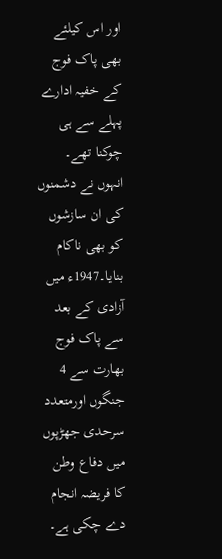اور اس کیلئے بھی پاک فوج کے خفیہ ادارے پہلے سے ہی چوکنا تھے۔ انہوں نے دشمنوں کی ان سازشوں کو بھی ناکام بنایا۔1947ء میں آزادی کے بعد سے پاک فوج بھارت سے 4 جنگوں اورمتعدد سرحدی جھڑپوں میں دفاع وطن کا فریضہ انجام دے چکی ہے۔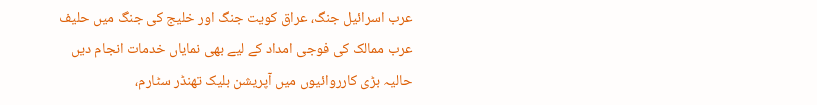عرب اسرائیل جنگ، عراق کویت جنگ اور خلیج کی جنگ میں حلیف عرب ممالک کی فوجی امداد کے لیے بھی نمایاں خدمات انجام دیں حالیہ بڑی کارروائیوں میں آپریشن بلیک تھنڈر سٹارم،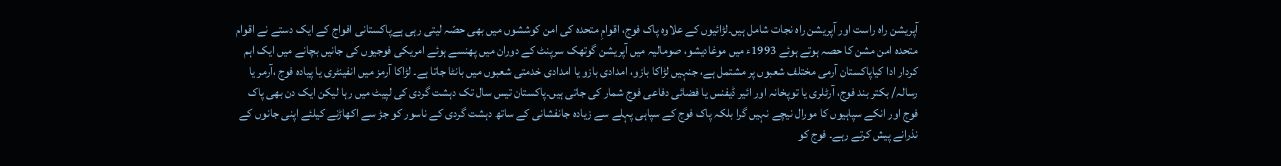آپریشن راہ راست اور آپریشن راہ نجات شامل ہیں۔لڑائیوں کے علاوہ پاک فوج، اقوامِ متحدہ کی امن کوششوں میں بھی حصّہ لیتی رہی ہےپاکستانی افواج کے ایک دستے نے اقوام متحدہ امن مشن کا حصہ ہوتے ہوئے 1993ء میں موغادیشو، صومالیہ میں آپریشن گوتھک سرپنٹ کے دوران میں پھنسے ہوئے امریکی فوجیوں کی جانیں بچانے میں ایک اہم کردار ادا کیاپاکستان آرمی مختلف شعبوں پر مشتمل ہے، جنہیں لڑاکا بازو، امدادی بازو یا امدادی خدمتی شعبوں میں بانٹا جاتا ہے۔ لڑاکا آرمز میں انفینٹری یا پیادہ فوج ،آرمر یا رسالہ/ بکتر بند فوج، آرٹلری یا توپخانہ اور ائیر ڈیفنس یا فضائی دفاعی فوج شمار کی جاتی ہیں۔پاکستان تیس سال تک دہشت گردی کی لپیٹ میں رہا لیکن ایک دن بھی پاک فوج اور انکے سپاہیوں کا مورال نیچے نہیں گرا بلکہ پاک فوج کے سپاہی پہلے سے زیادہ جانفشانی کے ساتھ دہشت گردی کے ناسور کو جڑ سے اکھاڑنے کیلئے اپنی جانوں کے نذرانے پیش کرتے رہے۔ فوج کو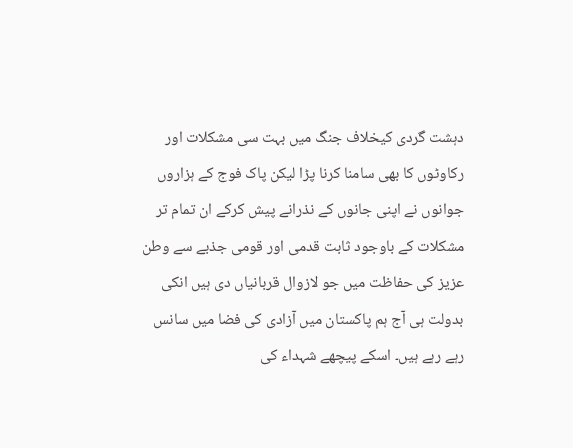دہشت گردی کیخلاف جنگ میں بہت سی مشکلات اور رکاوٹوں کا بھی سامنا کرنا پڑا لیکن پاک فوج کے ہزاروں جوانوں نے اپنی جانوں کے نذرانے پیش کرکے ان تمام تر مشکلات کے باوجود ثابت قدمی اور قومی جذبے سے وطن عزیز کی حفاظت میں جو لازوال قربانیاں دی ہیں انکی بدولت ہی آج ہم پاکستان میں آزادی کی فضا میں سانس رہے رہے ہیں۔ اسکے پیچھے شہداء کی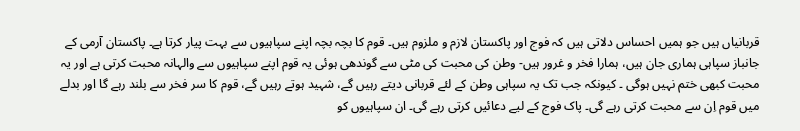قربانیاں ہیں جو ہمیں احساس دلاتی ہیں کہ فوج اور پاکستان لازم و ملزوم ہیں۔ قوم کا بچہ بچہ اپنے سپاہیوں سے بہت پیار کرتا ہے۔ پاکستان آرمی کے جانباز سپاہی ہماری جان ہیں، ہمارا فخر و غرور ہیں- وطن کی محبت کی مٹی سے گوندھی ہوئی یہ قوم اپنے سپاہیوں سے والہانہ محبت کرتی ہے اور یہ محبت کبھی ختم نہیں ہوگی ۔ کیونکہ جب تک یہ سپاہی وطن کے لئے قربانی دیتے رہیں گے، شہید ہوتے رہیں گے، قوم کا سر فخر سے بلند رہے گا اور بدلے میں قوم اِن سے محبت کرتی رہے گی۔ پاک فوج کے لیے دعائیں کرتی رہے گی۔ ان سپاہیوں کو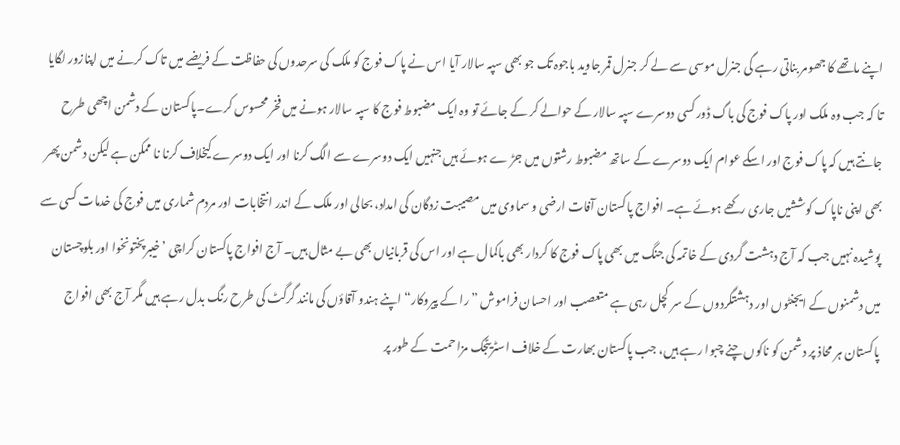اپنے ماتھے کا جھومر بناتی رہے گی جنرل موسی سے لے کر جنرل قمر جاوید باجوہ تک جو بھی سپہ سالار آیا اس نے پاک فوج کو ملک کی سرحدوں کی حفاظت کے فریضے میں تاک کرنے میں اپنازور لگایا تا کہ جب وہ ملک اور پاک فوج کی باگ ڈور کسی دوسرے سپہ سالار کے حوالے کر کے جائے تو وہ ایک مضبوط فوج کا سپہ سالار ہونے میں فخر محسوس کرے۔پاکستان کے دشمن اچھی طرح جانتے ہیں کہ پاک فوج اور اسکے عوام ایک دوسرے کے ساتھ مضبوط رشتوں میں جڑ ے ہوئے ہیں جنہیں ایک دوسرے سے الگ کرنا اور ایک دوسرے کیخلاف کرنا نا ممکن ہے لیکن دشمن پھر بھی اپنی ناپاک کوششیں جاری رکھے ہوئے ہے۔ افواج پاکستان آفات ارضی و سماوی میں مصیبت زدگان کی امداد، بحالی اور ملک کے اندر انتخابات اور مردم شماری میں فوج کی خدمات کسی سے پوشیدہ نہیں جب کہ آج دہشت گردی کے خاتمہ کی جنگ میں بھی پاک فوج کا کردار بھی باکمال ہے اور اس کی قربانیاں بھی بے مثال ہیں۔ آج افواج پاکستان کراچی ’خیبرپختونخوا اور بلوچستان میں دشمنوں کے ایجنٹوں اور دہشتگردوں کے سر کچل رہی ہے متعصب اور احسان فراموش ”را کے پیروکار“ اپنے ہندو آقاؤں کی مانند گرگٹ کی طرح رنگ بدل رہے ہیں مگر آج بھی افواج پاکستان ہر محاذ پر دشمن کو ناکوں چنے چبوا رہے ہیں، جب پاکستان بھارت کے خلاف اسٹریٹجک مزاحمت کے طور پر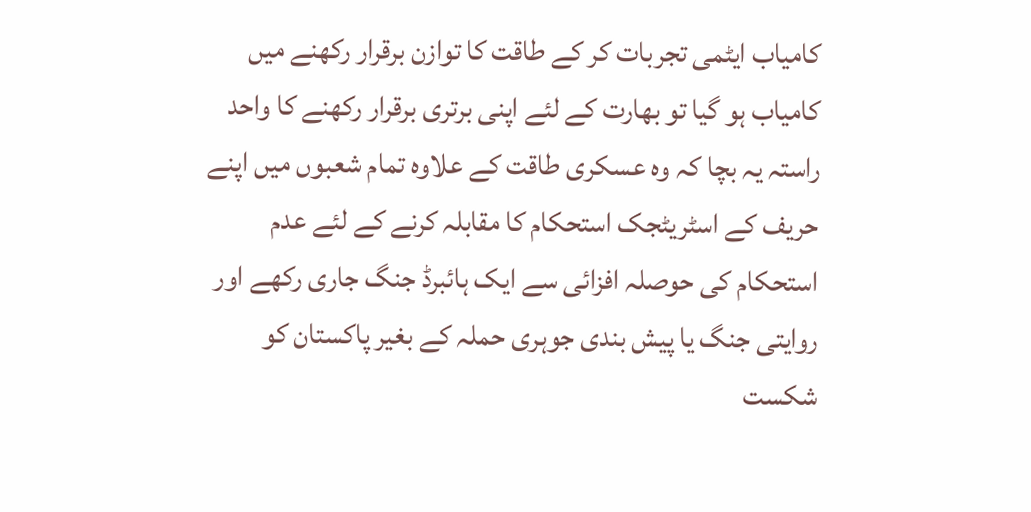کامیاب ایٹمی تجربات کر کے طاقت کا توازن برقرار رکھنے میں کامیاب ہو گیا تو بھارت کے لئے اپنی برتری برقرار رکھنے کا واحد راستہ یہ بچا کہ وہ عسکری طاقت کے علاوہ تمام شعبوں میں اپنے حریف کے اسٹریٹجک استحکام کا مقابلہ کرنے کے لئے عدم استحکام کی حوصلہ افزائی سے ایک ہائبرڈ جنگ جاری رکھے اور روایتی جنگ یا پیش بندی جوہری حملہ کے بغیر پاکستان کو شکست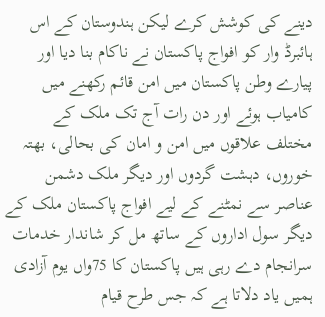دینے کی کوشش کرے لیکن ہندوستان کے اس ہائبرڈ وار کو افواج پاکستان نے ناکام بنا دیا اور پیارے وطن پاکستان میں امن قائم رکھنے میں کامیاب ہوئے اور دن رات آج تک ملک کے مختلف علاقوں میں امن و امان کی بحالی، بھتہ خوروں، دہشت گردوں اور دیگر ملک دشمن عناصر سے نمٹنے کے لیے افواج پاکستان ملک کے دیگر سول اداروں کے ساتھ مل کر شاندار خدمات سرانجام دے رہی ہیں پاکستان کا 75واں یوم آزادی ہمیں یاد دلاتا ہے کہ جس طرح قیام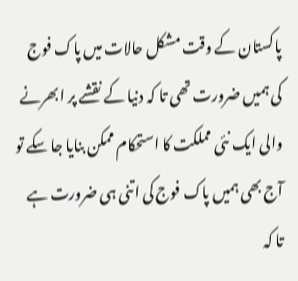پاکستان کے وقت مشکل حالات میں پاک فوج کی ہمیں ضرورت تھی تا کہ دنیا کے نقشے پر ابھرنے والی ایک نئی مملکت کا استحکام ممکن بنایا جا سکے تو آج بھی ہمیں پاک فوج کی اتنی ہی ضرورت ہے تا کہ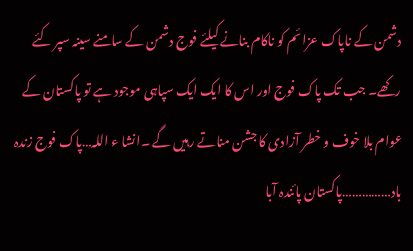دشمن کے ناپاک عزائم کو ناکام بنانے کیلئے فوج دشمن کے سامنے سینہ سپر کئے رکھے۔ جب تک پاک فوج اور اس کا ایک ایک سپاہی موجود ہے تو پاکستان کے عوام بلا خوف و خطر آزادی کا جشن مناتے رہیں گے ۔انشا ء اللہ…پاک فوج زندہ باد……………پاکستان پائندہ آبا